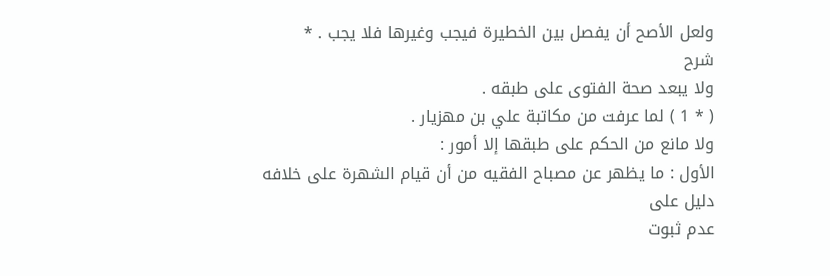ولعل الأصح أن يفصل بين الخطيرة فيجب وغيرها فلا يجب . *
شرح
ولا يبعد صحة الفتوى على طبقه .
( * 1 ) لما عرفت من مكاتبة علي بن مهزيار .
ولا مانع من الحكم على طبقها إلا أمور :
الأول : ما يظهر عن مصباح الفقيه من أن قيام الشهرة على خلافه دليل على
عدم ثبوت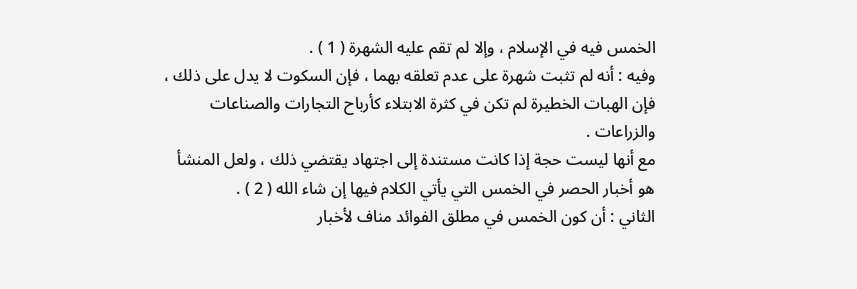الخمس فيه في الإسلام ، وإلا لم تقم عليه الشهرة ( 1 ) .
وفيه : أنه لم تثبت شهرة على عدم تعلقه بهما ، فإن السكوت لا يدل على ذلك ،
فإن الهبات الخطيرة لم تكن في كثرة الابتلاء كأرباح التجارات والصناعات
والزراعات .
مع أنها ليست حجة إذا كانت مستندة إلى اجتهاد يقتضي ذلك ، ولعل المنشأ
هو أخبار الحصر في الخمس التي يأتي الكلام فيها إن شاء الله ( 2 ) .
الثاني : أن كون الخمس في مطلق الفوائد مناف لأخبار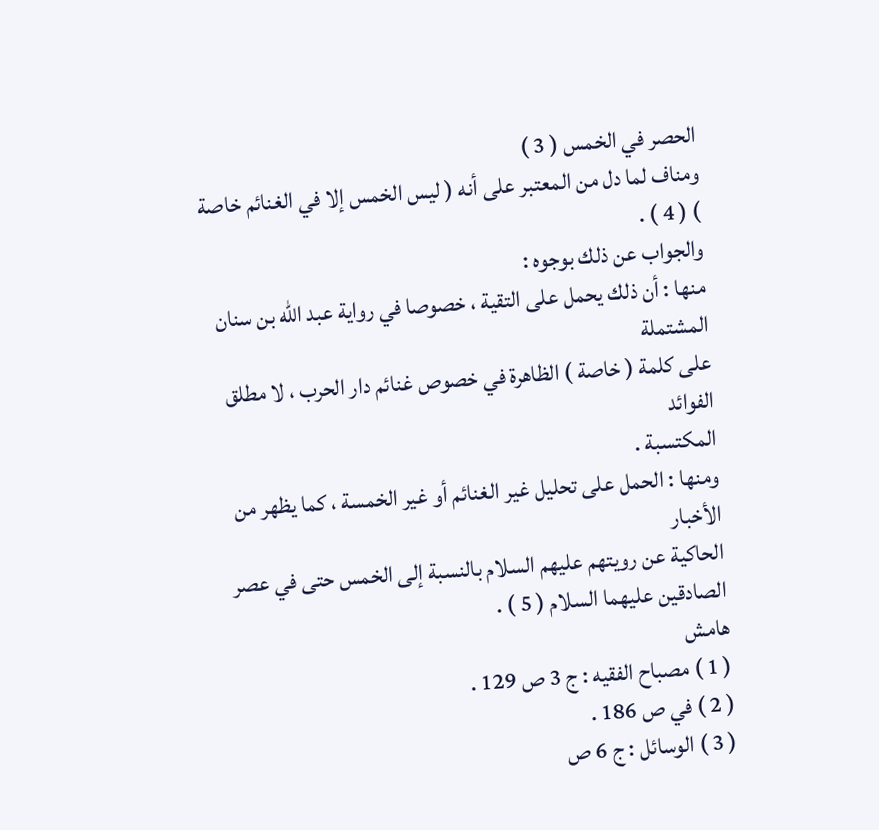الحصر في الخمس ( 3 )
ومناف لما دل من المعتبر على أنه ( ليس الخمس إلا في الغنائم خاصة ) ( 4 ) .
والجواب عن ذلك بوجوه :
منها : أن ذلك يحمل على التقية ، خصوصا في رواية عبد الله بن سنان المشتملة
على كلمة ( خاصة ) الظاهرة في خصوص غنائم دار الحرب ، لا مطلق الفوائد
المكتسبة .
ومنها : الحمل على تحليل غير الغنائم أو غير الخمسة ، كما يظهر من الأخبار
الحاكية عن رويتهم عليهم السلام بالنسبة إلى الخمس حتى في عصر الصادقين عليهما السلام ( 5 ) .
هامش
( 1 ) مصباح الفقيه : ج 3 ص 129 .
( 2 ) في ص 186 .
( 3 ) الوسائل : ج 6 ص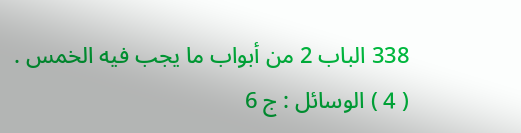338 الباب 2 من أبواب ما يجب فيه الخمس .
( 4 ) الوسائل : ج 6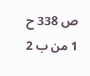ص 338 ح 1 من ب 2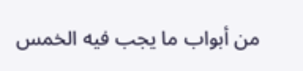من أبواب ما يجب فيه الخمس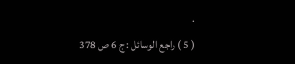.
( 5 ) راجع الوسائل : ج 6 ص 378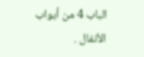الباب 4 من أبواب الأنفال .